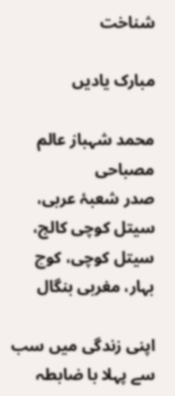شناخت

مبارک یادیں

محمد شہباز عالم مصباحی
صدر شعبۂ عربی، سیتل کوچی کالج، سیتل کوچی، کوچ بہار، مغربی بنگال

اپنی زندگی میں سب سے پہلا با ضابطہ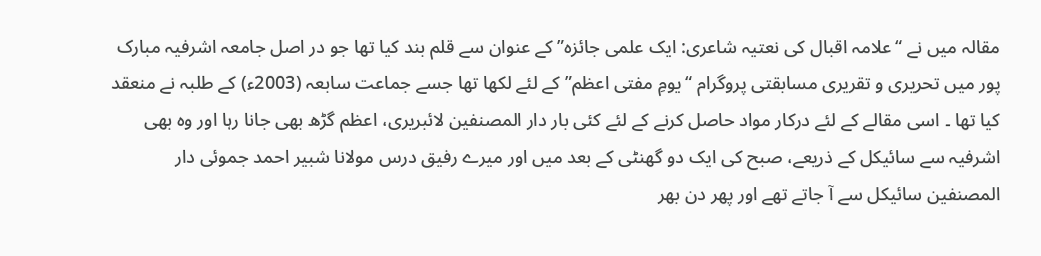مقالہ میں نے “علامہ اقبال کی نعتیہ شاعری: ایک علمی جائزہ” کے عنوان سے قلم بند کیا تھا جو در اصل جامعہ اشرفیہ مبارک پور میں تحریری و تقریری مسابقتی پروگرام “یومِ مفتی اعظم” کے لئے لکھا تھا جسے جماعت سابعہ (2003ء) کے طلبہ نے منعقد کیا تھا ۔ اسی مقالے کے لئے درکار مواد حاصل کرنے کے لئے کئی بار دار المصنفین لائبریری، اعظم گڑھ بھی جانا رہا اور وہ بھی اشرفیہ سے سائیکل کے ذریعے، صبح کی ایک دو گھنٹی کے بعد میں اور میرے رفیق درس مولانا شبیر احمد جموئی دار المصنفین سائیکل سے آ جاتے تھے اور پھر دن بھر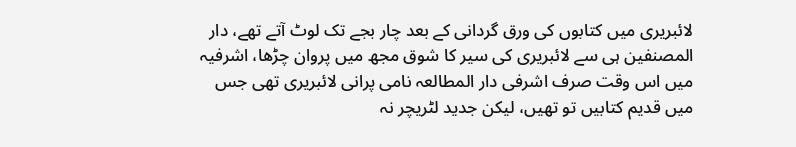لائبریری میں کتابوں کی ورق گردانی کے بعد چار بجے تک لوٹ آتے تھے، دار المصنفین ہی سے لائبریری کی سیر کا شوق مجھ میں پروان چڑھا، اشرفیہ میں اس وقت صرف اشرفی دار المطالعہ نامی پرانی لائبریری تھی جس میں قدیم کتابیں تو تھیں، لیکن جدید لٹریچر نہ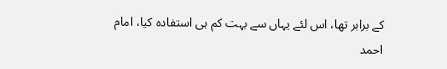کے برابر تھا، اس لئے یہاں سے بہت کم ہی استفادہ کیا، امام احمد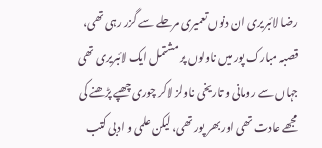رضا لائبریری ان دنوں تعمیری مرحلے سے گزر رہی تھی، قصبہ مبارک پور میں ناولوں پر مشتمل ایک لائبریری تھی جہاں سے رومانی و تاریخی ناولز لاکر چوری چھپے پڑھنے کی مجھے عادت تھی اور بھر پور تھی، لیکن علمی و ادبی کتب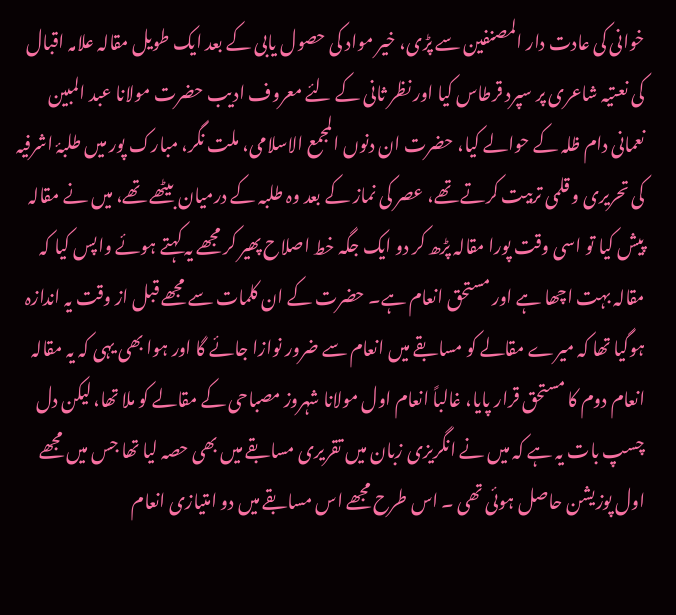خوانی کی عادت دار المصنفین سے پڑی، خیر مواد کی حصول یابی کے بعد ایک طویل مقالہ علامہ اقبال کی نعتیہ شاعری پر سپرد قرطاس کیا اور نظر ثانی کے لئے معروف ادیب حضرت مولانا عبد المبین نعمانی دام ظلہ کے حوالے کیا، حضرت ان دنوں المجمع الاسلامی، ملت نگر، مبارک پور میں طلبۂ اشرفیہ کی تحریری و قلمی تربیت کرتے تھے، عصر کی نماز کے بعد وہ طلبہ کے درمیان بیٹھے تھے، میں نے مقالہ پیش کیا تو اسی وقت پورا مقالہ پڑھ کر دو ایک جگہ خط اصلاح پھیر کر مجھے یہ کہتے ہوئے واپس کیا کہ مقالہ بہت اچھا ہے اور مستحق انعام ہے۔ حضرت کے ان کلمات سے مجھے قبل از وقت یہ اندازہ ہوگیا تھا کہ میرے مقالے کو مسابقے میں انعام سے ضرور نوازا جائے گا اور ہوا بھی یہی کہ یہ مقالہ انعام دوم کا مستحق قرار پایا، غالباً انعام اول مولانا شہروز مصباحی کے مقالے کو ملا تھا، لیکن دل چسپ بات یہ ہے کہ میں نے انگریزی زبان میں تقریری مسابقے میں بھی حصہ لیا تھا جس میں مجھے اول پوزیشن حاصل ہوئی تھی ۔ اس طرح مجھے اس مسابقے میں دو امتیازی انعام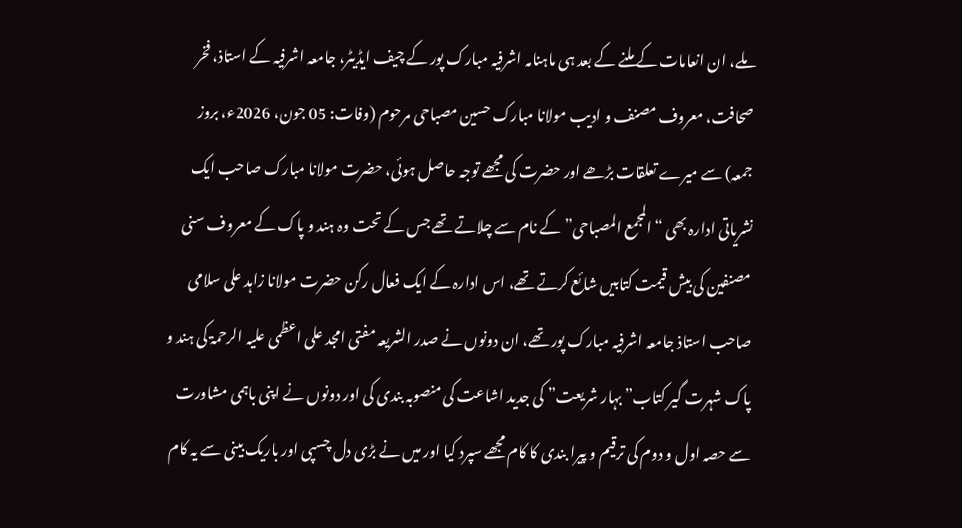ملے، ان انعامات کے ملنے کے بعد ہی ماہنامہ اشرفیہ مبارک پور کے چیف ایڈیٹر، جامعہ اشرفیہ کے استاذ، فخر صحافت، معروف مصنف و ادیب مولانا مبارک حسین مصباحی مرحوم (وفات: 05 جون، 2026ء، بروز جمعہ) سے میرے تعلقات بڑھے اور حضرت کی مجھے توجہ حاصل ہوئی، حضرت مولانا مبارک صاحب ایک نشریاتی ادارہ بھی “المجمع المصباحی” کے نام سے چلاتے تھے جس کے تحت وہ ہند و پاک کے معروف سنی مصنفین کی بیش قیمت کتابیں شائع کرتے تھے، اس ادارہ کے ایک فعال رکن حضرت مولانا زاہد علی سلامی صاحب استاذ جامعہ اشرفیہ مبارک پور تھے، ان دونوں نے صدر الشریعہ مفتی امجد علی اعظمی علیہ الرحمۃ کی ہند و پاک شہرت گیر کتاب” بہار شریعت” کی جدید اشاعت کی منصوبہ بندی کی اور دونوں نے اپنی باہمی مشاورت سے حصہ اول و دوم کی ترقیم و پیرا بندی کا کام مجھے سپرد کیا اور میں نے بڑی دل چسپی اور باریک بینی سے یہ کام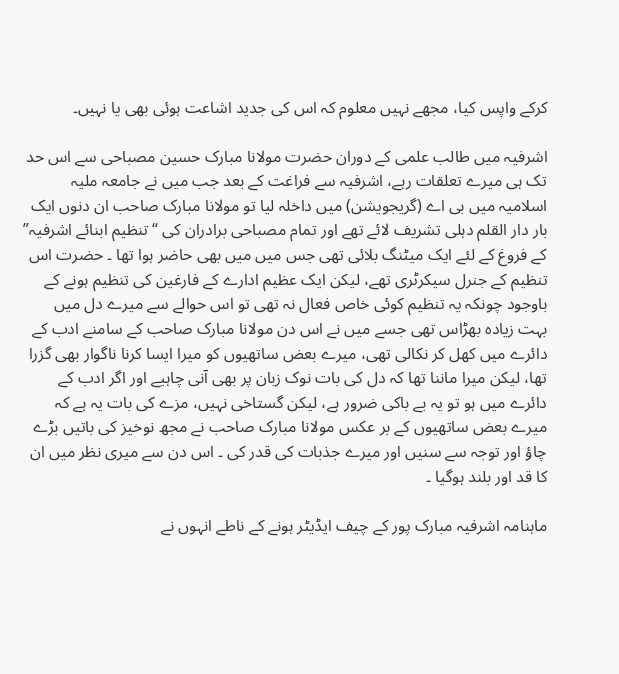کرکے واپس کیا، مجھے نہیں معلوم کہ اس کی جدید اشاعت ہوئی بھی یا نہیں۔

اشرفیہ میں طالب علمی کے دوران حضرت مولانا مبارک حسین مصباحی سے اس حد تک ہی میرے تعلقات رہے، اشرفیہ سے فراغت کے بعد جب میں نے جامعہ ملیہ اسلامیہ میں بی اے (گریجویشن) میں داخلہ لیا تو مولانا مبارک صاحب ان دنوں ایک بار دار القلم دہلی تشریف لائے تھے اور تمام مصباحی برادران کی “تنظیم ابنائے اشرفیہ” کے فروغ کے لئے ایک میٹنگ بلائی تھی جس میں میں بھی حاضر ہوا تھا ۔ حضرت اس تنظیم کے جنرل سیکرٹری تھے، لیکن ایک عظیم ادارے کے فارغین کی تنظیم ہونے کے باوجود چونکہ یہ تنظیم کوئی خاص فعال نہ تھی تو اس حوالے سے میرے دل میں بہت زیادہ بھڑاس تھی جسے میں نے اس دن مولانا مبارک صاحب کے سامنے ادب کے دائرے میں کھل کر نکالی تھی، میرے بعض ساتھیوں کو میرا ایسا کرنا ناگوار بھی گزرا تھا، لیکن میرا ماننا تھا کہ دل کی بات نوک زبان پر بھی آنی چاہیے اور اگر ادب کے دائرے میں ہو تو یہ بے باکی ضرور ہے، لیکن گستاخی نہیں، مزے کی بات یہ ہے کہ میرے بعض ساتھیوں کے بر عکس مولانا مبارک صاحب نے مجھ نوخیز کی باتیں بڑے چاؤ اور توجہ سے سنیں اور میرے جذبات کی قدر کی ۔ اس دن سے میری نظر میں ان کا قد اور بلند ہوگیا ۔

ماہنامہ اشرفیہ مبارک پور کے چیف ایڈیٹر ہونے کے ناطے انہوں نے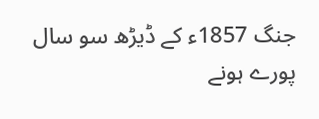جنگ 1857ء کے ڈیڑھ سو سال پورے ہونے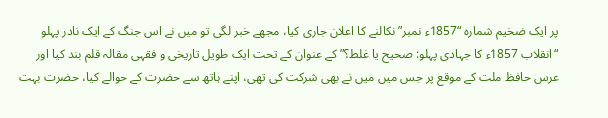پر ایک ضخیم شمارہ “1857ء نمبر” نکالنے کا اعلان جاری کیا، مجھے خبر لگی تو میں نے اس جنگ کے ایک نادر پہلو “انقلاب 1857ء کا جہادی پہلو: صحیح یا غلط؟” کے عنوان کے تحت ایک طویل تاریخی و فقہی مقالہ قلم بند کیا اور عرس حافظ ملت کے موقع پر جس میں میں نے بھی شرکت کی تھی، اپنے ہاتھ سے حضرت کے حوالے کیا، حضرت بہت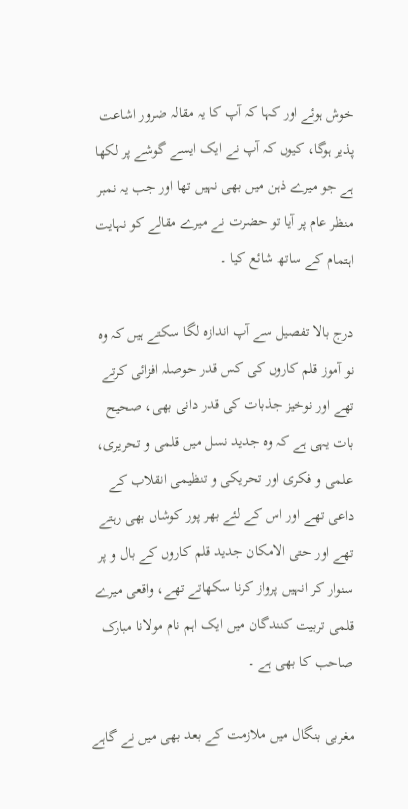خوش ہوئے اور کہا کہ آپ کا یہ مقالہ ضرور اشاعت پذیر ہوگا، کیوں کہ آپ نے ایک ایسے گوشے پر لکھا ہے جو میرے ذہن میں بھی نہیں تھا اور جب یہ نمبر منظر عام پر آیا تو حضرت نے میرے مقالے کو نہایت اہتمام کے ساتھ شائع کیا ۔

درج بالا تفصیل سے آپ اندازہ لگا سکتے ہیں کہ وہ نو آموز قلم کاروں کی کس قدر حوصلہ افزائی کرتے تھے اور نوخیز جذبات کی قدر دانی بھی، صحیح بات یہی ہے کہ وہ جدید نسل میں قلمی و تحریری، علمی و فکری اور تحریکی و تنظیمی انقلاب کے داعی تھے اور اس کے لئے بھر پور کوشاں بھی رہتے تھے اور حتی الامکان جدید قلم کاروں کے بال و پر سنوار کر انہیں پرواز کرنا سکھاتے تھے، واقعی میرے قلمی تربیت کنندگان میں ایک اہم نام مولانا مبارک صاحب کا بھی ہے ۔

مغربی بنگال میں ملازمت کے بعد بھی میں نے گاہے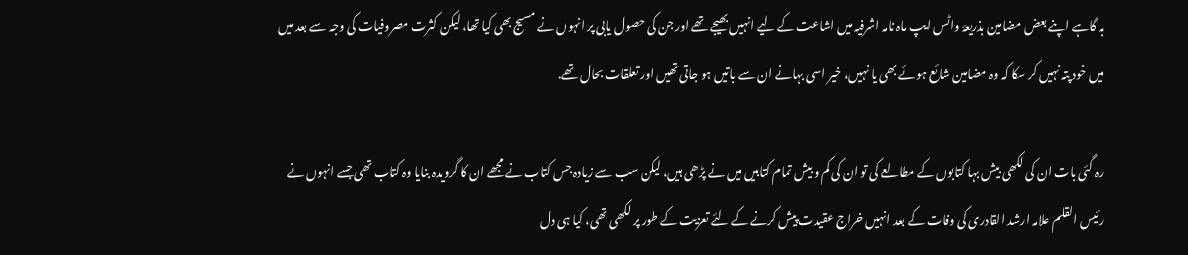بہ گاہے اپنے بعض مضامین بذریعۂ واٹس ایپ ماہ نامہ اشرفیہ میں اشاعت کے لیے انہیں بھیجے تھے اور جن کی حصول یابی پر انہوں نے مسیج بھی کیا تھا، لیکن کثرت مصروفیات کی وجہ سے بعد میں میں خود پتہ نہیں کر سکا کہ وہ مضامین شائع ہوئے بھی یا نہیں، خیر اسی بہانے ان سے باتیں ہو جاتی تھیں اور تعلقات بحال تھے.

رہ گئی بات ان کی لکھی بیش بہا کتابوں کے مطالعے کی تو ان کی کم و بیش تمام کتابیں میں نے پڑھی ہیں، لیکن سب سے زیادہ جس کتاب نے مجھے ان کا گرویدہ بنایا وہ کتاب تھی جسے انہوں نے رئیس القلم علامہ ارشد القادری کی وفات کے بعد انہیں خراج عقیدت پیش کرنے کے لئے تعزیت کے طور پر لکھی تھی، کیا ہی دل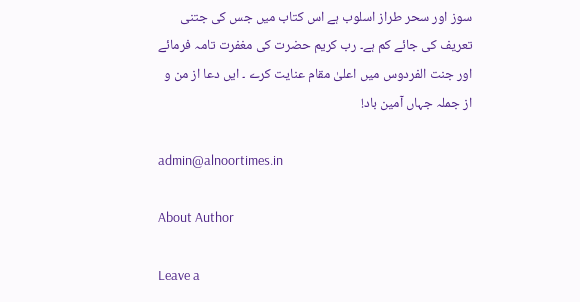سوز اور سحر طراز اسلوب ہے اس کتاب میں جس کی جتنی تعریف کی جائے کم ہے۔ رب کریم حضرت کی مغفرت تامہ فرمائے اور جنت الفردوس میں اعلیٰ مقام عنایت کرے ۔ ایں دعا از من و از جملہ جہاں آمین باد!

admin@alnoortimes.in

About Author

Leave a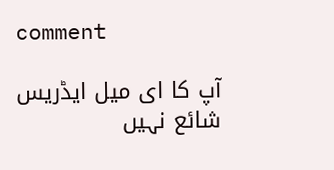comment

آپ کا ای میل ایڈریس شائع نہیں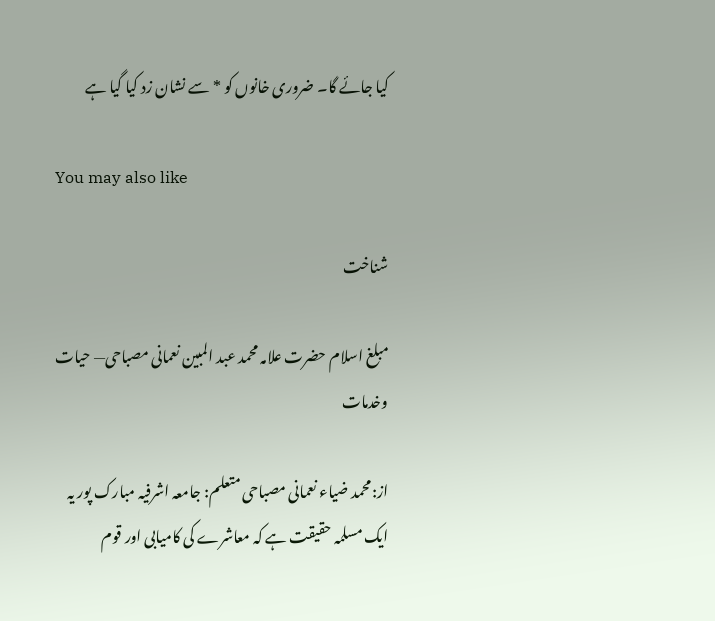کیا جائے گا۔ ضروری خانوں کو * سے نشان زد کیا گیا ہے

You may also like

شناخت

مبلغ اسلام حضرت علامہ محمد عبد المبین نعمانی مصباحی— حیات وخدمات

از:محمد ضیاء نعمانی مصباحی متعلم: جامعہ اشرفیہ مبارک پور یہ ایک مسلمہ حقیقت ہے کہ معاشرے کی کامیابی اور قوم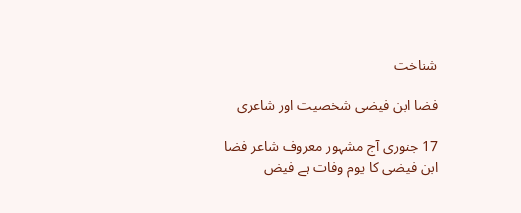شناخت

فضا ابن فیضی شخصیت اور شاعری

17 جنوری آج مشہور معروف شاعر فضا ابن فیضی کا یوم وفات ہے فیض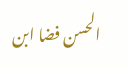الحسن فضا ابن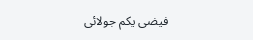فیضی یکم جولائی